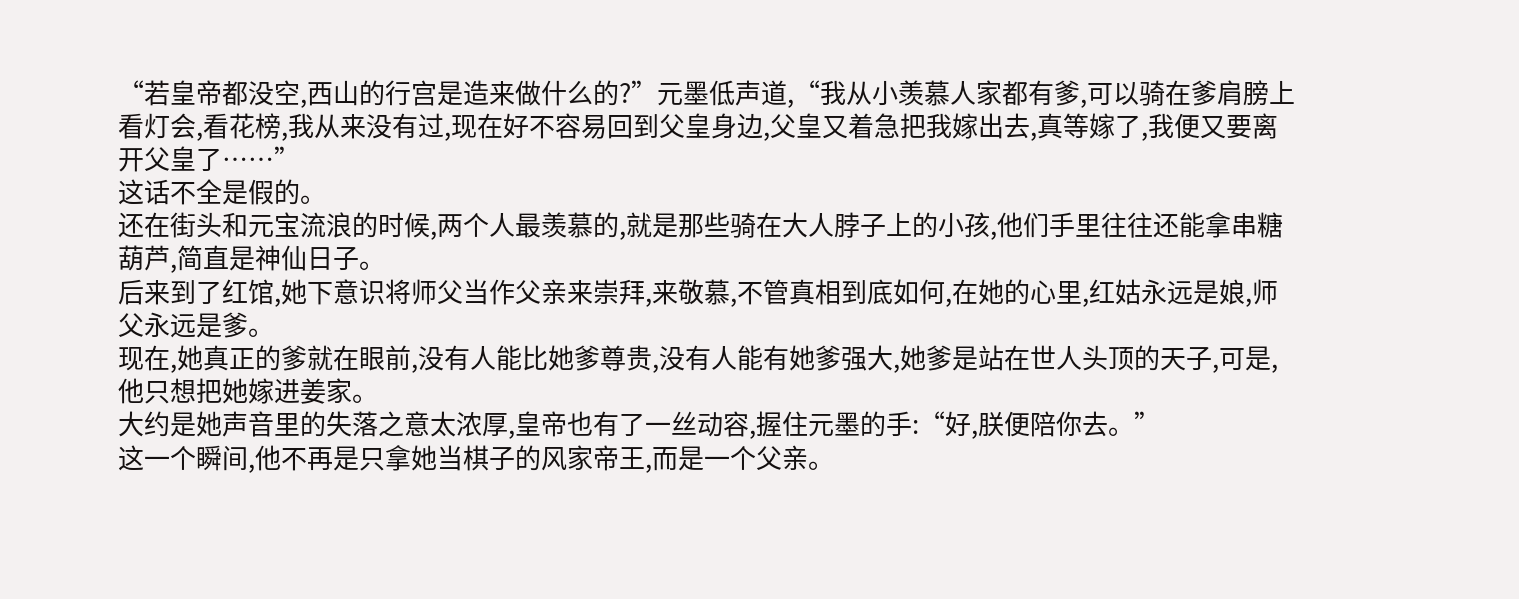“若皇帝都没空,西山的行宫是造来做什么的?”元墨低声道,“我从小羡慕人家都有爹,可以骑在爹肩膀上看灯会,看花榜,我从来没有过,现在好不容易回到父皇身边,父皇又着急把我嫁出去,真等嫁了,我便又要离开父皇了……”
这话不全是假的。
还在街头和元宝流浪的时候,两个人最羡慕的,就是那些骑在大人脖子上的小孩,他们手里往往还能拿串糖葫芦,简直是神仙日子。
后来到了红馆,她下意识将师父当作父亲来崇拜,来敬慕,不管真相到底如何,在她的心里,红姑永远是娘,师父永远是爹。
现在,她真正的爹就在眼前,没有人能比她爹尊贵,没有人能有她爹强大,她爹是站在世人头顶的天子,可是,他只想把她嫁进姜家。
大约是她声音里的失落之意太浓厚,皇帝也有了一丝动容,握住元墨的手:“好,朕便陪你去。”
这一个瞬间,他不再是只拿她当棋子的风家帝王,而是一个父亲。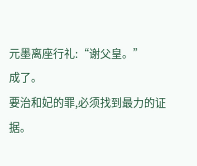元墨离座行礼:“谢父皇。”
成了。
要治和妃的罪,必须找到最力的证据。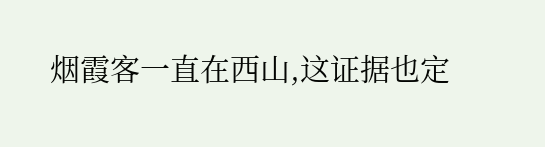烟霞客一直在西山,这证据也定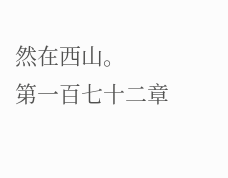然在西山。
第一百七十二章